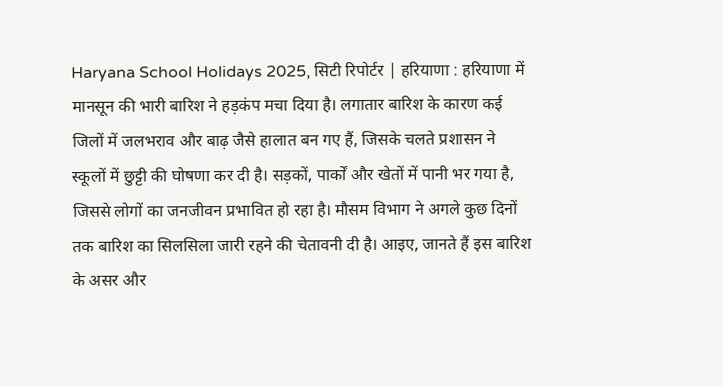Haryana School Holidays 2025, सिटी रिपोर्टर | हरियाणा : हरियाणा में मानसून की भारी बारिश ने हड़कंप मचा दिया है। लगातार बारिश के कारण कई जिलों में जलभराव और बाढ़ जैसे हालात बन गए हैं, जिसके चलते प्रशासन ने स्कूलों में छुट्टी की घोषणा कर दी है। सड़कों, पार्कों और खेतों में पानी भर गया है, जिससे लोगों का जनजीवन प्रभावित हो रहा है। मौसम विभाग ने अगले कुछ दिनों तक बारिश का सिलसिला जारी रहने की चेतावनी दी है। आइए, जानते हैं इस बारिश के असर और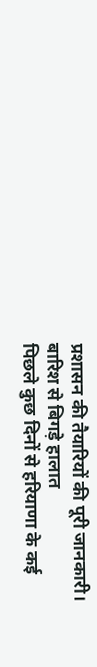प्रशासन की तैयारियों की पूरी जानकारी।
बारिश से बिगड़े हालात
पिछले कुछ दिनों से हरियाणा के कई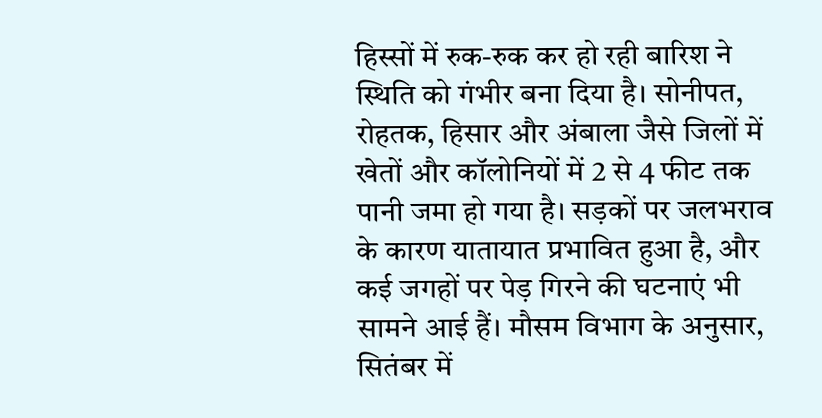हिस्सों में रुक-रुक कर हो रही बारिश ने स्थिति को गंभीर बना दिया है। सोनीपत, रोहतक, हिसार और अंबाला जैसे जिलों में खेतों और कॉलोनियों में 2 से 4 फीट तक पानी जमा हो गया है। सड़कों पर जलभराव के कारण यातायात प्रभावित हुआ है, और कई जगहों पर पेड़ गिरने की घटनाएं भी सामने आई हैं। मौसम विभाग के अनुसार, सितंबर में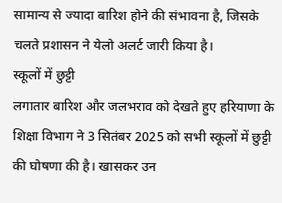सामान्य से ज्यादा बारिश होने की संभावना है, जिसके चलते प्रशासन ने येलो अलर्ट जारी किया है।
स्कूलों में छुट्टी
लगातार बारिश और जलभराव को देखते हुए हरियाणा के शिक्षा विभाग ने 3 सितंबर 2025 को सभी स्कूलों में छुट्टी की घोषणा की है। खासकर उन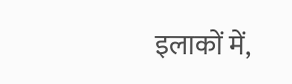इलाकों में,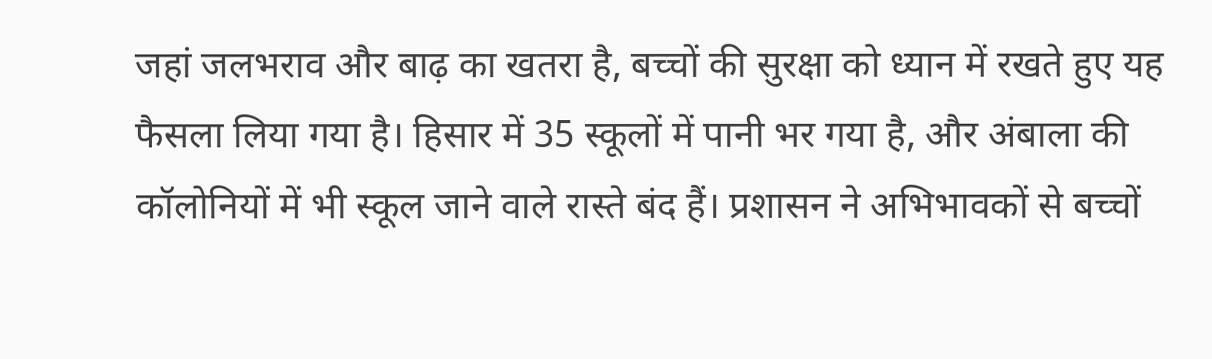जहां जलभराव और बाढ़ का खतरा है, बच्चों की सुरक्षा को ध्यान में रखते हुए यह फैसला लिया गया है। हिसार में 35 स्कूलों में पानी भर गया है, और अंबाला की कॉलोनियों में भी स्कूल जाने वाले रास्ते बंद हैं। प्रशासन ने अभिभावकों से बच्चों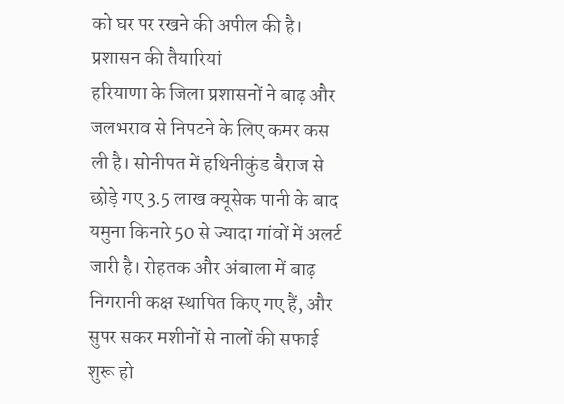को घर पर रखने की अपील की है।
प्रशासन की तैयारियां
हरियाणा के जिला प्रशासनों ने बाढ़ और जलभराव से निपटने के लिए कमर कस ली है। सोनीपत में हथिनीकुंड बैराज से छोड़े गए 3.5 लाख क्यूसेक पानी के बाद यमुना किनारे 50 से ज्यादा गांवों में अलर्ट जारी है। रोहतक और अंबाला में बाढ़ निगरानी कक्ष स्थापित किए गए हैं, और सुपर सकर मशीनों से नालों की सफाई शुरू हो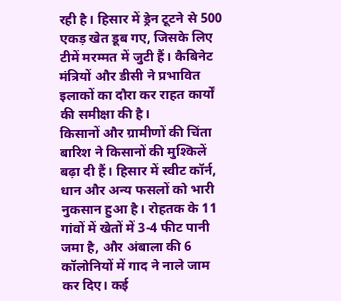रही है। हिसार में ड्रेन टूटने से 500 एकड़ खेत डूब गए, जिसके लिए टीमें मरम्मत में जुटी हैं। कैबिनेट मंत्रियों और डीसी ने प्रभावित इलाकों का दौरा कर राहत कार्यों की समीक्षा की है।
किसानों और ग्रामीणों की चिंता
बारिश ने किसानों की मुश्किलें बढ़ा दी हैं। हिसार में स्वीट कॉर्न, धान और अन्य फसलों को भारी नुकसान हुआ है। रोहतक के 11 गांवों में खेतों में 3-4 फीट पानी जमा है, और अंबाला की 6 कॉलोनियों में गाद ने नाले जाम कर दिए। कई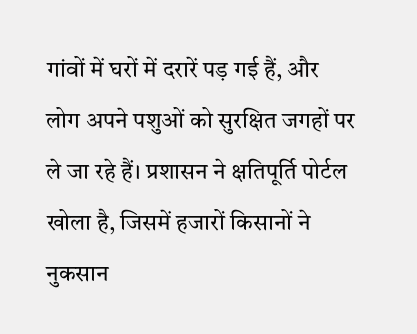गांवों में घरों में दरारें पड़ गई हैं, और लोग अपने पशुओं को सुरक्षित जगहों पर ले जा रहे हैं। प्रशासन ने क्षतिपूर्ति पोर्टल खोला है, जिसमें हजारों किसानों ने नुकसान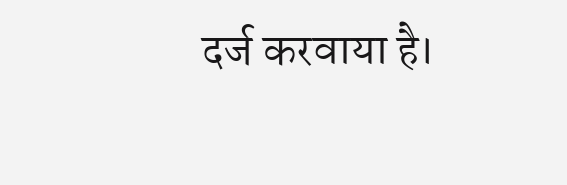दर्ज करवाया है।